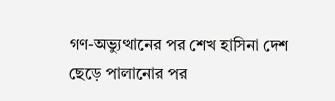গণ-অভ্যুত্থানের পর শেখ হাসিনা দেশ ছেড়ে পালানোর পর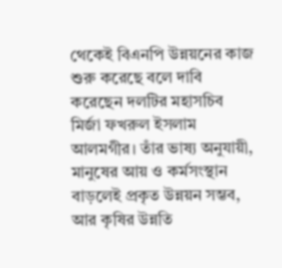থেকেই বিএনপি উন্নয়নের কাজ শুরু করেছে বলে দাবি করেছেন দলটির মহাসচিব মির্জা ফখরুল ইসলাম আলমগীর। তাঁর ভাষ্য অনুযায়ী, মানুষের আয় ও কর্মসংস্থান বাড়লেই প্রকৃত উন্নয়ন সম্ভব, আর কৃষির উন্নতি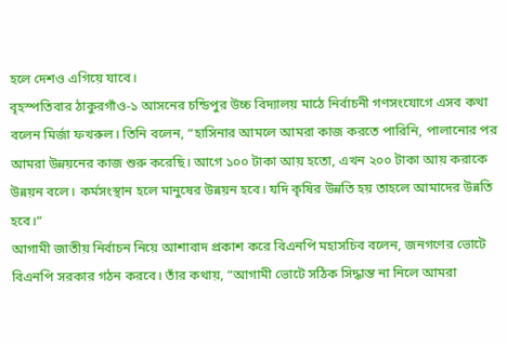হলে দেশও এগিয়ে যাবে।
বৃহস্পতিবার ঠাকুরগাঁও-১ আসনের চন্ডিপুর উচ্চ বিদ্যালয় মাঠে নির্বাচনী গণসংযোগে এসব কথা বলেন মির্জা ফখরুল। তিনি বলেন, “হাসিনার আমলে আমরা কাজ করতে পারিনি, পালানোর পর আমরা উন্নয়নের কাজ শুরু করেছি। আগে ১০০ টাকা আয় হতো, এখন ২০০ টাকা আয় করাকে উন্নয়ন বলে। কর্মসংস্থান হলে মানুষের উন্নয়ন হবে। যদি কৃষির উন্নতি হয় তাহলে আমাদের উন্নতি হবে।”
আগামী জাতীয় নির্বাচন নিয়ে আশাবাদ প্রকাশ করে বিএনপি মহাসচিব বলেন, জনগণের ভোটে বিএনপি সরকার গঠন করবে। তাঁর কথায়, “আগামী ভোটে সঠিক সিদ্ধান্ত না নিলে আমরা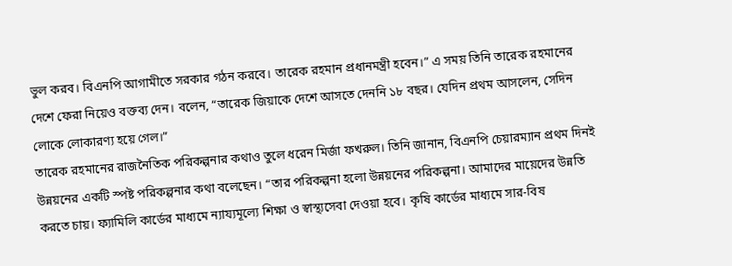ভুল করব। বিএনপি আগামীতে সরকার গঠন করবে। তারেক রহমান প্রধানমন্ত্রী হবেন।” এ সময় তিনি তারেক রহমানের দেশে ফেরা নিয়েও বক্তব্য দেন। বলেন, “তারেক জিয়াকে দেশে আসতে দেননি ১৮ বছর। যেদিন প্রথম আসলেন, সেদিন লোকে লোকারণ্য হয়ে গেল।”
তারেক রহমানের রাজনৈতিক পরিকল্পনার কথাও তুলে ধরেন মির্জা ফখরুল। তিনি জানান, বিএনপি চেয়ারম্যান প্রথম দিনই উন্নয়নের একটি স্পষ্ট পরিকল্পনার কথা বলেছেন। “তার পরিকল্পনা হলো উন্নয়নের পরিকল্পনা। আমাদের মায়েদের উন্নতি করতে চায়। ফ্যামিলি কার্ডের মাধ্যমে ন্যায্যমূল্যে শিক্ষা ও স্বাস্থ্যসেবা দেওয়া হবে। কৃষি কার্ডের মাধ্যমে সার-বিষ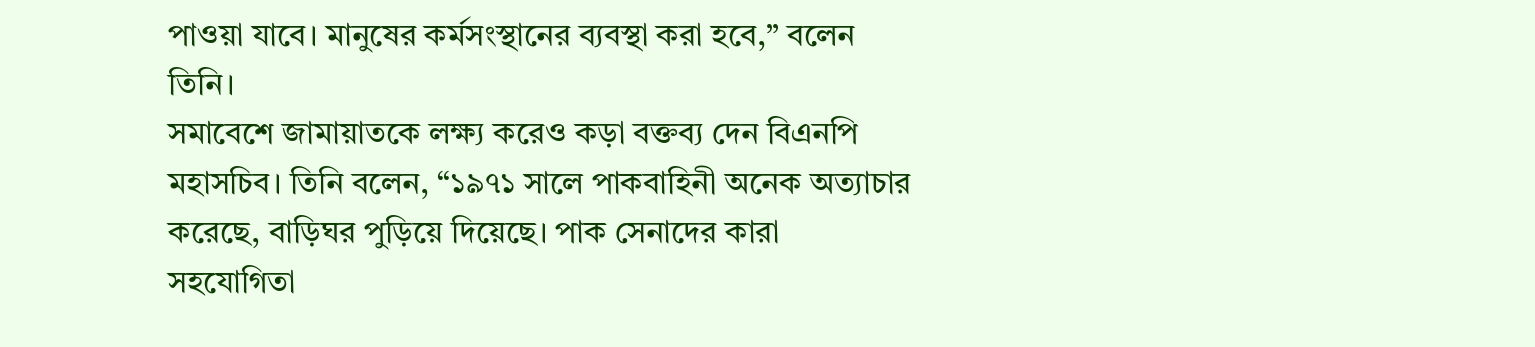পাওয়া যাবে। মানুষের কর্মসংস্থানের ব্যবস্থা করা হবে,” বলেন তিনি।
সমাবেশে জামায়াতকে লক্ষ্য করেও কড়া বক্তব্য দেন বিএনপি মহাসচিব। তিনি বলেন, “১৯৭১ সালে পাকবাহিনী অনেক অত্যাচার করেছে, বাড়িঘর পুড়িয়ে দিয়েছে। পাক সেনাদের কারা সহযোগিতা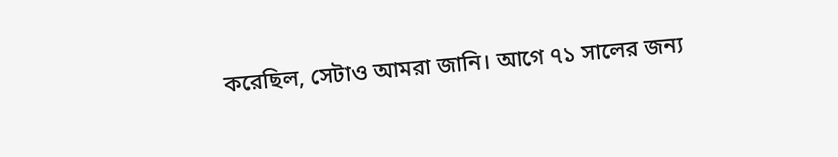করেছিল, সেটাও আমরা জানি। আগে ৭১ সালের জন্য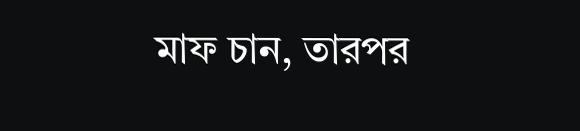মাফ চান, তারপর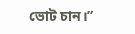ভোট চান।”